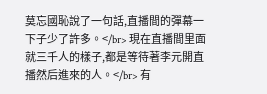莫忘國恥說了一句話,直播間的彈幕一下子少了許多。</br> 現在直播間里面就三千人的樣子,都是等待著李元開直播然后進來的人。</br> 有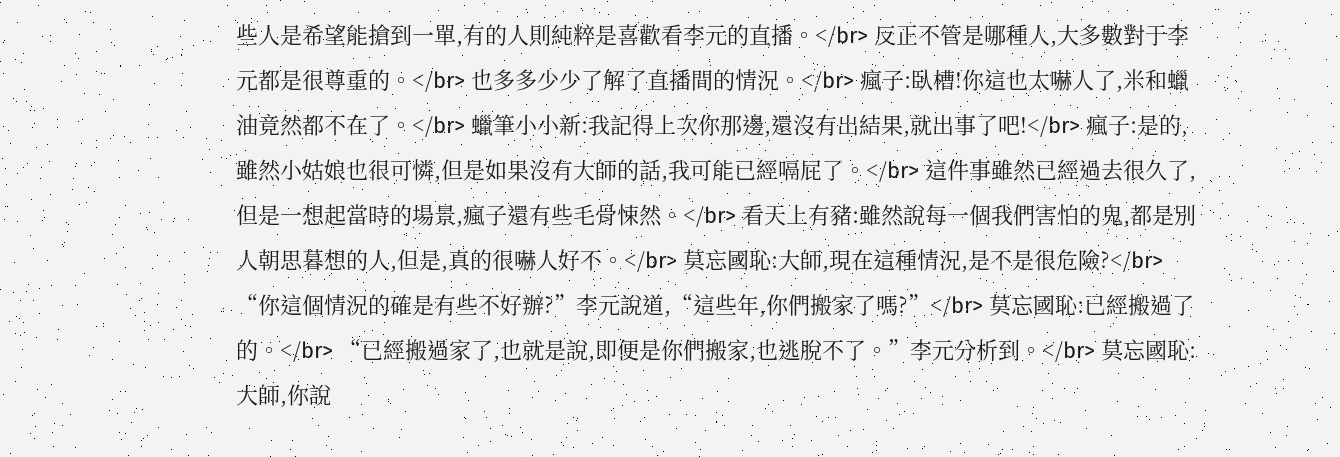些人是希望能搶到一單,有的人則純粹是喜歡看李元的直播。</br> 反正不管是哪種人,大多數對于李元都是很尊重的。</br> 也多多少少了解了直播間的情況。</br> 瘋子:臥槽!你這也太嚇人了,米和蠟油竟然都不在了。</br> 蠟筆小小新:我記得上次你那邊,還沒有出結果,就出事了吧!</br> 瘋子:是的,雖然小姑娘也很可憐,但是如果沒有大師的話,我可能已經嗝屁了。</br> 這件事雖然已經過去很久了,但是一想起當時的場景,瘋子還有些毛骨悚然。</br> 看天上有豬:雖然說每一個我們害怕的鬼,都是別人朝思暮想的人,但是,真的很嚇人好不。</br> 莫忘國恥:大師,現在這種情況,是不是很危險?</br> “你這個情況的確是有些不好辦?”李元說道,“這些年,你們搬家了嗎?”</br> 莫忘國恥:已經搬過了的。</br> “已經搬過家了,也就是說,即便是你們搬家,也逃脫不了。”李元分析到。</br> 莫忘國恥:大師,你說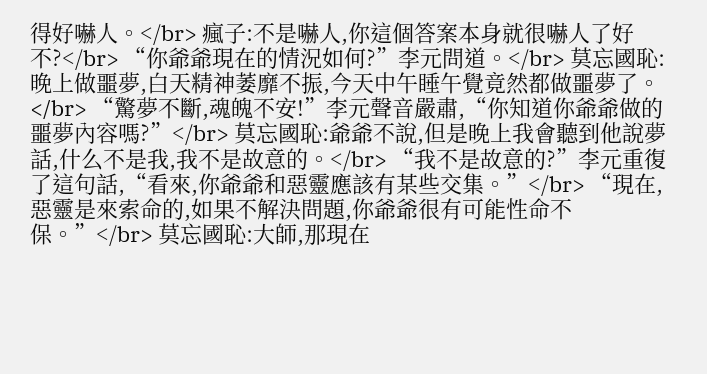得好嚇人。</br> 瘋子:不是嚇人,你這個答案本身就很嚇人了好不?</br> “你爺爺現在的情況如何?”李元問道。</br> 莫忘國恥:晚上做噩夢,白天精神萎靡不振,今天中午睡午覺竟然都做噩夢了。</br> “驚夢不斷,魂魄不安!”李元聲音嚴肅,“你知道你爺爺做的噩夢內容嗎?”</br> 莫忘國恥:爺爺不說,但是晚上我會聽到他說夢話,什么不是我,我不是故意的。</br> “我不是故意的?”李元重復了這句話,“看來,你爺爺和惡靈應該有某些交集。”</br> “現在,惡靈是來索命的,如果不解決問題,你爺爺很有可能性命不保。”</br> 莫忘國恥:大師,那現在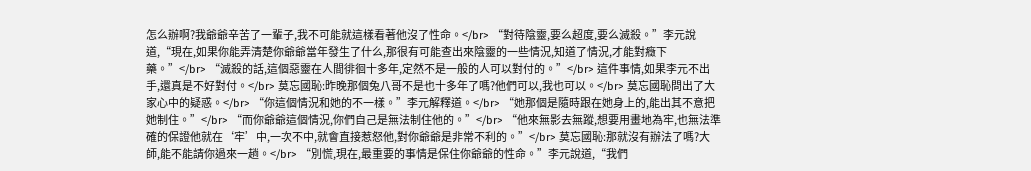怎么辦啊?我爺爺辛苦了一輩子,我不可能就這樣看著他沒了性命。</br> “對待陰靈,要么超度,要么滅殺。”李元說道,“現在,如果你能弄清楚你爺爺當年發生了什么,那很有可能查出來陰靈的一些情況,知道了情況,才能對癥下藥。”</br> “滅殺的話,這個惡靈在人間徘徊十多年,定然不是一般的人可以對付的。”</br> 這件事情,如果李元不出手,還真是不好對付。</br> 莫忘國恥:昨晚那個兔八哥不是也十多年了嗎?他們可以,我也可以。</br> 莫忘國恥問出了大家心中的疑惑。</br> “你這個情況和她的不一樣。”李元解釋道。</br> “她那個是隨時跟在她身上的,能出其不意把她制住。”</br> “而你爺爺這個情況,你們自己是無法制住他的。”</br> “他來無影去無蹤,想要用畫地為牢,也無法準確的保證他就在‘牢’中,一次不中,就會直接惹怒他,對你爺爺是非常不利的。”</br> 莫忘國恥:那就沒有辦法了嗎?大師,能不能請你過來一趟。</br> “別慌,現在,最重要的事情是保住你爺爺的性命。”李元說道,“我們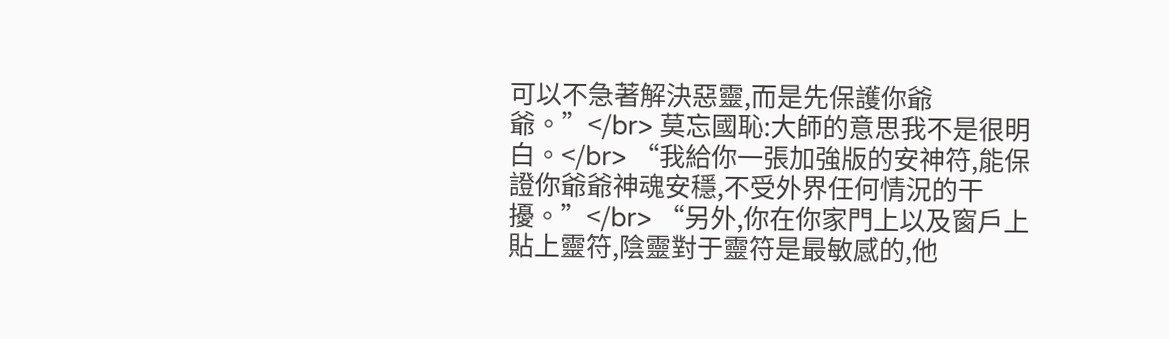可以不急著解決惡靈,而是先保護你爺爺。”</br> 莫忘國恥:大師的意思我不是很明白。</br> “我給你一張加強版的安神符,能保證你爺爺神魂安穩,不受外界任何情況的干擾。”</br> “另外,你在你家門上以及窗戶上貼上靈符,陰靈對于靈符是最敏感的,他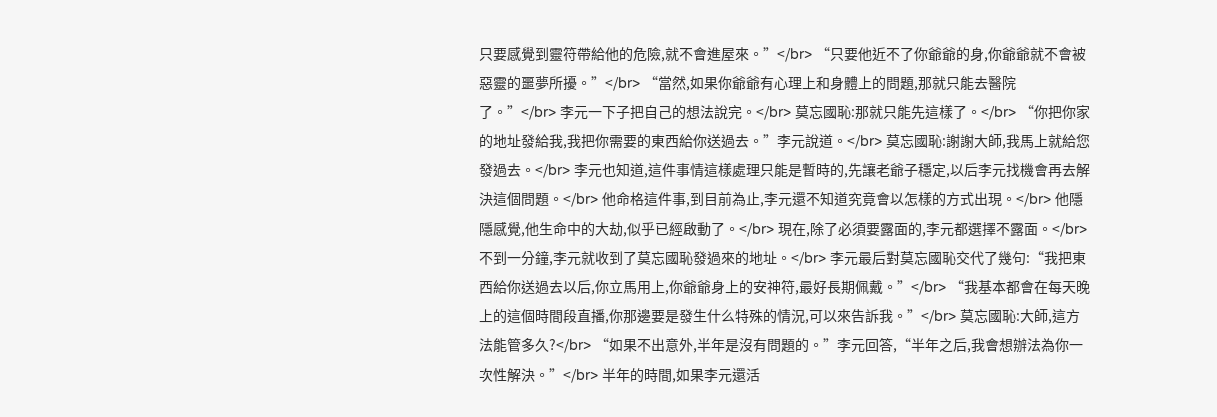只要感覺到靈符帶給他的危險,就不會進屋來。”</br> “只要他近不了你爺爺的身,你爺爺就不會被惡靈的噩夢所擾。”</br> “當然,如果你爺爺有心理上和身體上的問題,那就只能去醫院了。”</br> 李元一下子把自己的想法說完。</br> 莫忘國恥:那就只能先這樣了。</br> “你把你家的地址發給我,我把你需要的東西給你送過去。”李元說道。</br> 莫忘國恥:謝謝大師,我馬上就給您發過去。</br> 李元也知道,這件事情這樣處理只能是暫時的,先讓老爺子穩定,以后李元找機會再去解決這個問題。</br> 他命格這件事,到目前為止,李元還不知道究竟會以怎樣的方式出現。</br> 他隱隱感覺,他生命中的大劫,似乎已經啟動了。</br> 現在,除了必須要露面的,李元都選擇不露面。</br> 不到一分鐘,李元就收到了莫忘國恥發過來的地址。</br> 李元最后對莫忘國恥交代了幾句:“我把東西給你送過去以后,你立馬用上,你爺爺身上的安神符,最好長期佩戴。”</br> “我基本都會在每天晚上的這個時間段直播,你那邊要是發生什么特殊的情況,可以來告訴我。”</br> 莫忘國恥:大師,這方法能管多久?</br> “如果不出意外,半年是沒有問題的。”李元回答,“半年之后,我會想辦法為你一次性解決。”</br> 半年的時間,如果李元還活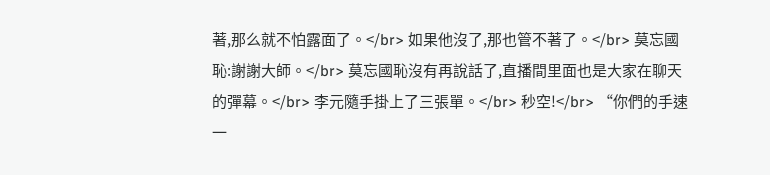著,那么就不怕露面了。</br> 如果他沒了,那也管不著了。</br> 莫忘國恥:謝謝大師。</br> 莫忘國恥沒有再說話了,直播間里面也是大家在聊天的彈幕。</br> 李元隨手掛上了三張單。</br> 秒空!</br> “你們的手速一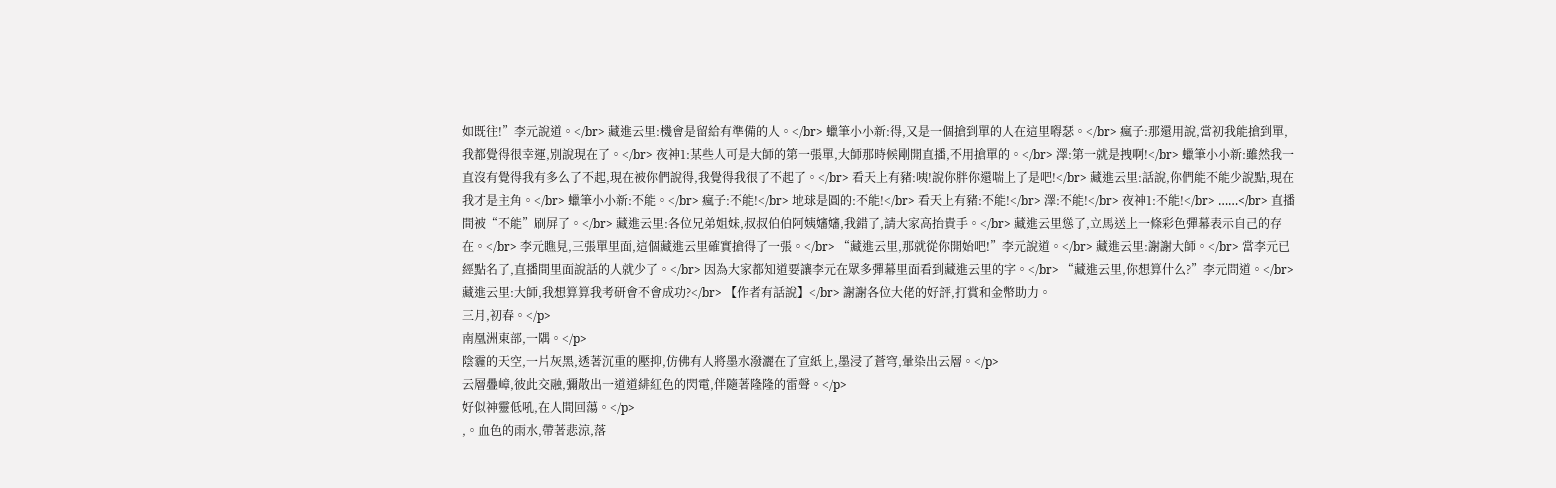如既往!”李元說道。</br> 藏進云里:機會是留給有準備的人。</br> 蠟筆小小新:得,又是一個搶到單的人在這里嘚瑟。</br> 瘋子:那還用說,當初我能搶到單,我都覺得很幸運,別說現在了。</br> 夜神1:某些人可是大師的第一張單,大師那時候剛開直播,不用搶單的。</br> 澤:第一就是拽啊!</br> 蠟筆小小新:雖然我一直沒有覺得我有多么了不起,現在被你們說得,我覺得我很了不起了。</br> 看天上有豬:咦!說你胖你還喘上了是吧!</br> 藏進云里:話說,你們能不能少說點,現在我才是主角。</br> 蠟筆小小新:不能。</br> 瘋子:不能!</br> 地球是圓的:不能!</br> 看天上有豬:不能!</br> 澤:不能!</br> 夜神1:不能!</br> ……</br> 直播間被“不能”刷屏了。</br> 藏進云里:各位兄弟姐妹,叔叔伯伯阿姨嬸嬸,我錯了,請大家高抬貴手。</br> 藏進云里慫了,立馬送上一條彩色彈幕表示自己的存在。</br> 李元瞧見,三張單里面,這個藏進云里確實搶得了一張。</br> “藏進云里,那就從你開始吧!”李元說道。</br> 藏進云里:謝謝大師。</br> 當李元已經點名了,直播間里面說話的人就少了。</br> 因為大家都知道要讓李元在眾多彈幕里面看到藏進云里的字。</br> “藏進云里,你想算什么?”李元問道。</br> 藏進云里:大師,我想算算我考研會不會成功?</br> 【作者有話說】</br> 謝謝各位大佬的好評,打賞和金幣助力。
三月,初春。</p>
南凰洲東部,一隅。</p>
陰霾的天空,一片灰黑,透著沉重的壓抑,仿佛有人將墨水潑灑在了宣紙上,墨浸了蒼穹,暈染出云層。</p>
云層疊嶂,彼此交融,彌散出一道道緋紅色的閃電,伴隨著隆隆的雷聲。</p>
好似神靈低吼,在人間回蕩。</p>
,。血色的雨水,帶著悲涼,落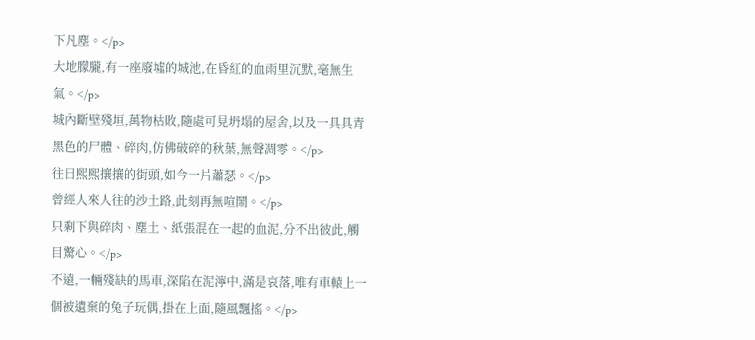下凡塵。</p>
大地朦朧,有一座廢墟的城池,在昏紅的血雨里沉默,毫無生氣。</p>
城內斷壁殘垣,萬物枯敗,隨處可見坍塌的屋舍,以及一具具青黑色的尸體、碎肉,仿佛破碎的秋葉,無聲凋零。</p>
往日熙熙攘攘的街頭,如今一片蕭瑟。</p>
曾經人來人往的沙土路,此刻再無喧鬧。</p>
只剩下與碎肉、塵土、紙張混在一起的血泥,分不出彼此,觸目驚心。</p>
不遠,一輛殘缺的馬車,深陷在泥濘中,滿是哀落,唯有車轅上一個被遺棄的兔子玩偶,掛在上面,隨風飄搖。</p>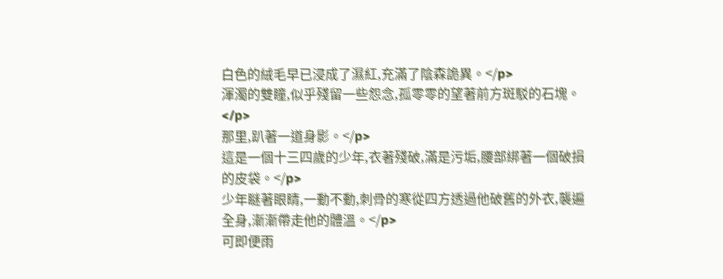白色的絨毛早已浸成了濕紅,充滿了陰森詭異。</p>
渾濁的雙瞳,似乎殘留一些怨念,孤零零的望著前方斑駁的石塊。</p>
那里,趴著一道身影。</p>
這是一個十三四歲的少年,衣著殘破,滿是污垢,腰部綁著一個破損的皮袋。</p>
少年瞇著眼睛,一動不動,刺骨的寒從四方透過他破舊的外衣,襲遍全身,漸漸帶走他的體溫。</p>
可即便雨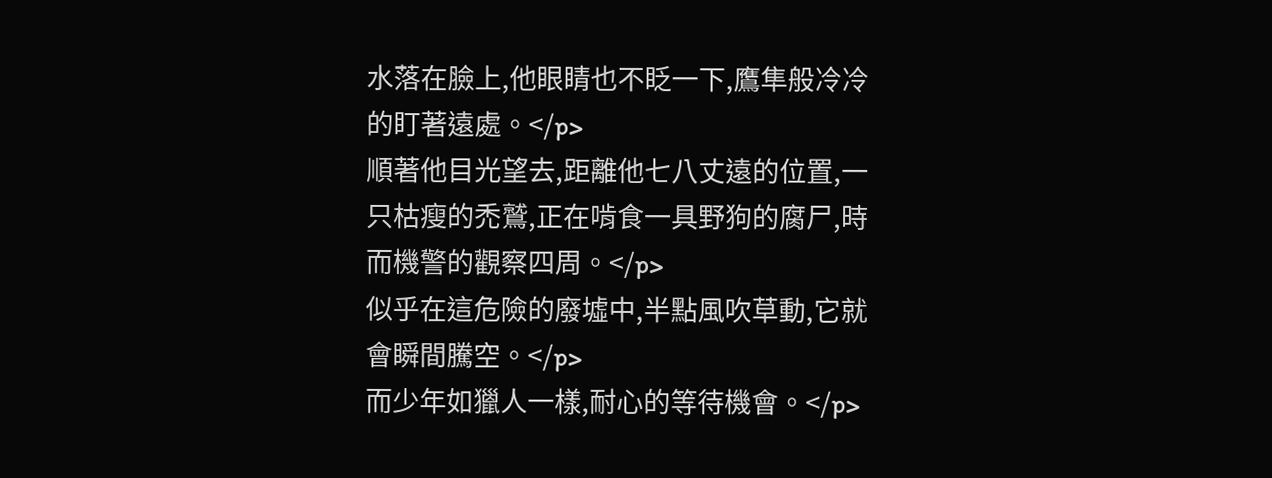水落在臉上,他眼睛也不眨一下,鷹隼般冷冷的盯著遠處。</p>
順著他目光望去,距離他七八丈遠的位置,一只枯瘦的禿鷲,正在啃食一具野狗的腐尸,時而機警的觀察四周。</p>
似乎在這危險的廢墟中,半點風吹草動,它就會瞬間騰空。</p>
而少年如獵人一樣,耐心的等待機會。</p>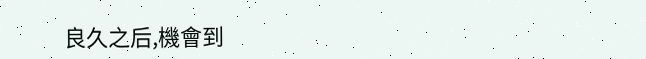良久之后,機會到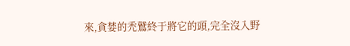來,貪婪的禿鷲終于將它的頭,完全沒入野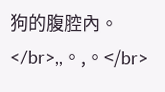狗的腹腔內。</br>,,。,。</br>